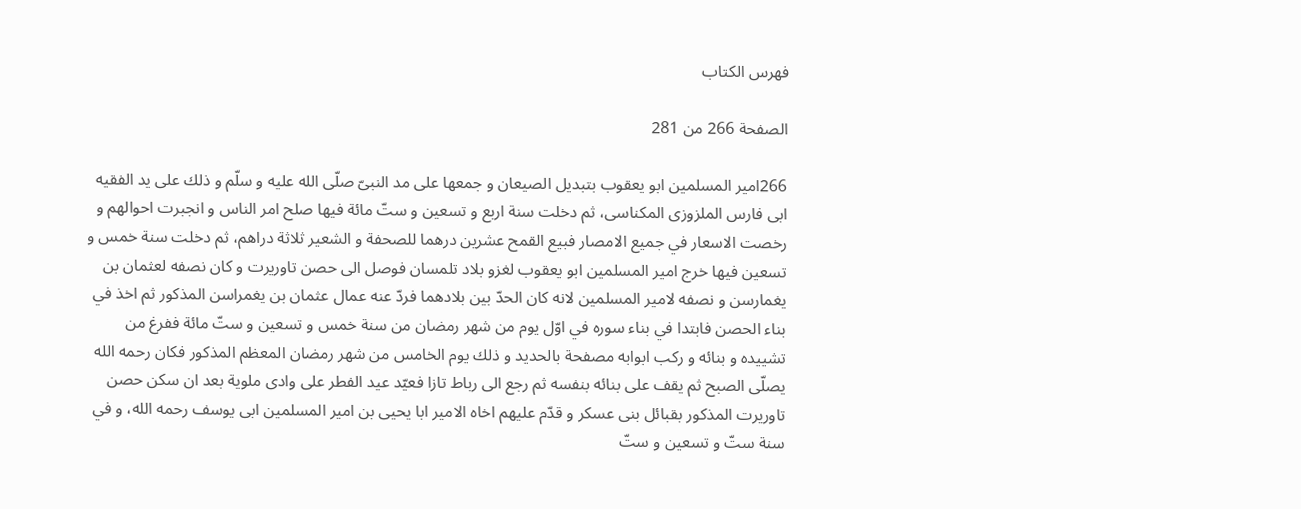فهرس الكتاب

الصفحة 266 من 281

266امير المسلمين ابو يعقوب بتبديل الصيعان و جمعها على مد النبىّ صلّى الله عليه و سلّم و ذلك على يد الفقيه ابى فارس الملزوزى المكناسى، ثم دخلت سنة اربع و تسعين و ستّ مائة فيها صلح امر الناس و انجبرت احوالهم و رخصت الاسعار في جميع الامصار فبيع القمح عشرين درهما للصحفة و الشعير ثلاثة دراهم، ثم دخلت سنة خمس و تسعين فيها خرج امير المسلمين ابو يعقوب لغزو بلاد تلمسان فوصل الى حصن تاوريرت و كان نصفه لعثمان بن يغمارسن و نصفه لامير المسلمين لانه كان الحدّ بين بلادهما فردّ عنه عمال عثمان بن يغمراسن المذكور ثم اخذ في بناء الحصن فابتدا في بناء سوره في اوّل يوم من شهر رمضان من سنة خمس و تسعين و ستّ مائة ففرغ من تشييده و بنائه و ركب ابوابه مصفحة بالحديد و ذلك يوم الخامس من شهر رمضان المعظم المذكور فكان رحمه الله يصلّى الصبح ثم يقف على بنائه بنفسه ثم رجع الى رباط تازا فعيّد عيد الفطر على وادى ملوية بعد ان سكن حصن تاوريرت المذكور بقبائل بنى عسكر و قدّم عليهم اخاه الامير ابا يحيى بن امير المسلمين ابى يوسف رحمه الله، و في سنة ستّ و تسعين و ستّ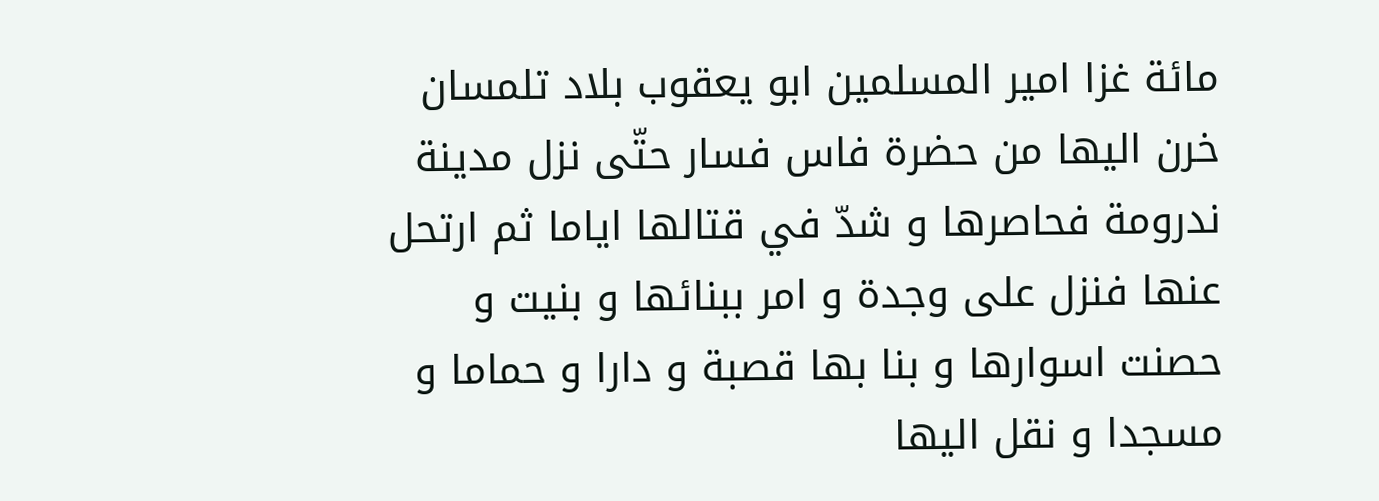مائة غزا امير المسلمين ابو يعقوب بلاد تلمسان خرن اليها من حضرة فاس فسار حتّى نزل مدينة ندرومة فحاصرها و شدّ في قتالها اياما ثم ارتحل عنها فنزل على وجدة و امر ببنائها و بنيت و حصنت اسوارها و بنا بها قصبة و دارا و حماما و مسجدا و نقل اليها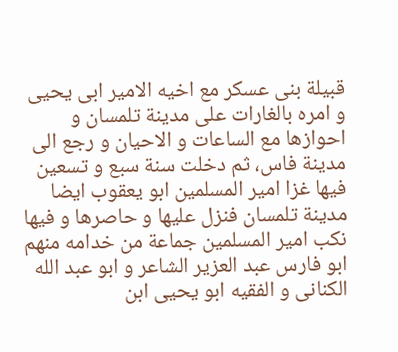قبيلة بنى عسكر مع اخيه الامير ابى يحيى و امره بالغارات على مدينة تلمسان و احوازها مع الساعات و الاحيان و رجع الى مدينة فاس، ثم دخلت سنة سبع و تسعين فيها غزا امير المسلمين ابو يعقوب ايضا مدينة تلمسان فنزل عليها و حاصرها و فيها نكب امير المسلمين جماعة من خدامه منهم ابو فارس عبد العزير الشاعر و ابو عبد الله الكنانى و الفقيه ابو يحيى ابن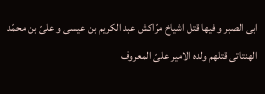ابى الصبر و فيها قتل اشياخ مرّاكش عبد الكريم بن عيسى و علىّ بن محمّد الهنتاتى قتلهم ولده الامير علىّ المعروف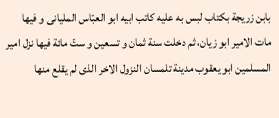بابن زريجة بكتاب لبس به عليه كاتب ابيه ابو العبّاس المليانى و فيها مات الامير ابو زيان، ثم دخلت سنة ثمان و تسعين و ستّ مائة فيها نزل امير المسلمين ابو يعقوب مدينة تلمسان النزول الاخر الذى لم يقلع منها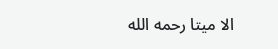الا ميتا رحمه الله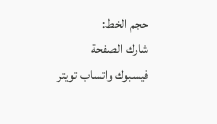حجم الخط:
شارك الصفحة
فيسبوك واتساب تويتر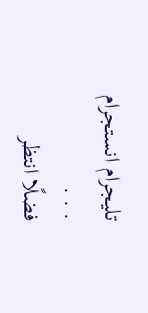تليجرام انستجرام
. . .
فضلًا انتظر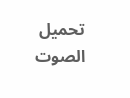تحميل الصوت